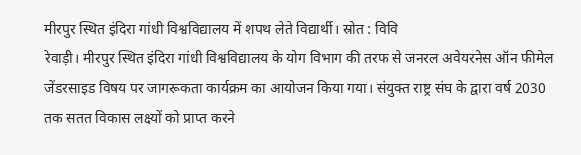मीरपुर स्थित इंदिरा गांधी विश्वविद्यालय में शपथ लेते विद्यार्थी। स्रोत : विवि
रेवाड़ी। मीरपुर स्थित इंदिरा गांधी विश्वविद्यालय के योग विभाग की तरफ से जनरल अवेयरनेस ऑन फीमेल जेंडरसाइड विषय पर जागरूकता कार्यक्रम का आयोजन किया गया। संयुक्त राष्ट्र संघ के द्वारा वर्ष 2030 तक सतत विकास लक्ष्यों को प्राप्त करने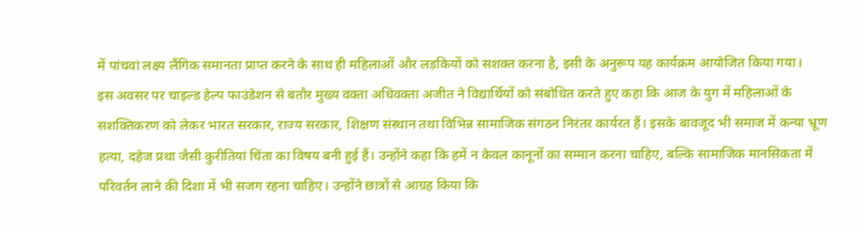में पांचवां लक्ष्य लैंगिक समानता प्राप्त करने के साथ ही महिलाओं और लड़कियों को सशक्त करना है, इसी के अनुरूप यह कार्यक्रम आयोजित किया गया।
इस अवसर पर चाइल्ड हेल्प फाउंडेशन से बतौर मुख्य वक्ता अधिवक्ता अजीत ने विद्यार्थियों को संबोधित करते हुए कहा कि आज के युग में महिलाओं के सशक्तिकरण को लेकर भारत सरकार, राज्य सरकार, शिक्षण संस्थान तथा विभिन्न सामाजिक संगठन निरंतर कार्यरत हैं। इसके बावजूद भी समाज में कन्या भ्रूण हत्या, दहेज प्रथा जैसी कुरीतियां चिंता का विषय बनी हुई हैं। उन्होंने कहा कि हमें न केवल कानूनों का सम्मान करना चाहिए, बल्कि सामाजिक मानसिकता में परिवर्तन लाने की दिशा में भी सजग रहना चाहिए। उन्होंने छात्रों से आग्रह किया कि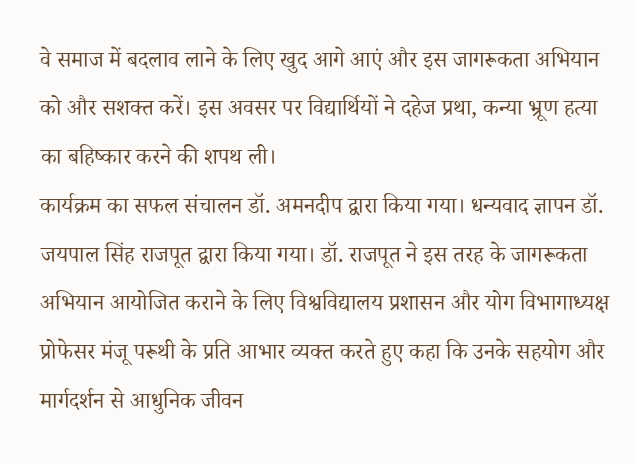वे समाज में बदलाव लाने के लिए खुद आगे आएं और इस जागरूकता अभियान को और सशक्त करें। इस अवसर पर विद्यार्थियों ने दहेज प्रथा, कन्या भ्रूण हत्या का बहिष्कार करने की शपथ ली।
कार्यक्रम का सफल संचालन डॉ. अमनदीप द्वारा किया गया। धन्यवाद ज्ञापन डॉ. जयपाल सिंह राजपूत द्वारा किया गया। डॉ. राजपूत ने इस तरह के जागरूकता अभियान आयोजित कराने के लिए विश्वविद्यालय प्रशासन और योग विभागाध्यक्ष प्रोफेसर मंजू परूथी के प्रति आभार व्यक्त करते हुए कहा कि उनके सहयोग और मार्गदर्शन से आधुनिक जीवन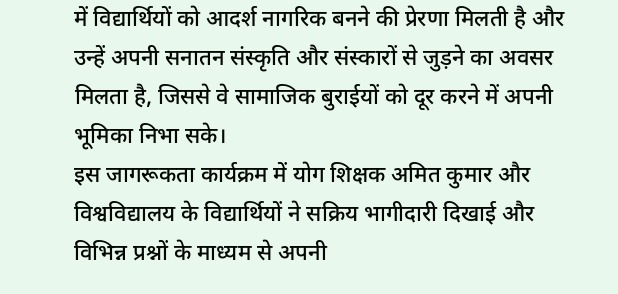में विद्यार्थियों को आदर्श नागरिक बनने की प्रेरणा मिलती है और उन्हें अपनी सनातन संस्कृति और संस्कारों से जुड़ने का अवसर मिलता है, जिससे वे सामाजिक बुराईयों को दूर करने में अपनी भूमिका निभा सके।
इस जागरूकता कार्यक्रम में योग शिक्षक अमित कुमार और विश्वविद्यालय के विद्यार्थियों ने सक्रिय भागीदारी दिखाई और विभिन्न प्रश्नों के माध्यम से अपनी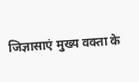जिज्ञासाएं मुख्य वक्ता के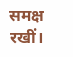समक्ष रखीं।